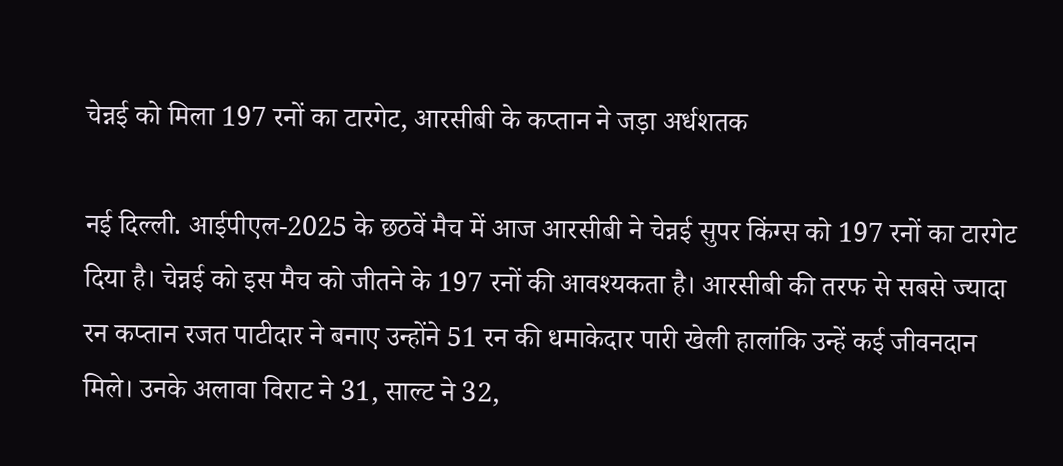चेन्नई को मिला 197 रनों का टारगेट, आरसीबी के कप्तान ने जड़ा अर्धशतक

नई दिल्ली. आईपीएल-2025 के छठवें मैच में आज आरसीबी ने चेन्नई सुपर किंग्स को 197 रनों का टारगेट दिया है। चेन्नई को इस मैच को जीतने के 197 रनों की आवश्यकता है। आरसीबी की तरफ से सबसे ज्यादा रन कप्तान रजत पाटीदार ने बनाए उन्होंने 51 रन की धमाकेदार पारी खेली हालांकि उन्हें कई जीवनदान मिले। उनके अलावा विराट ने 31, साल्ट ने 32,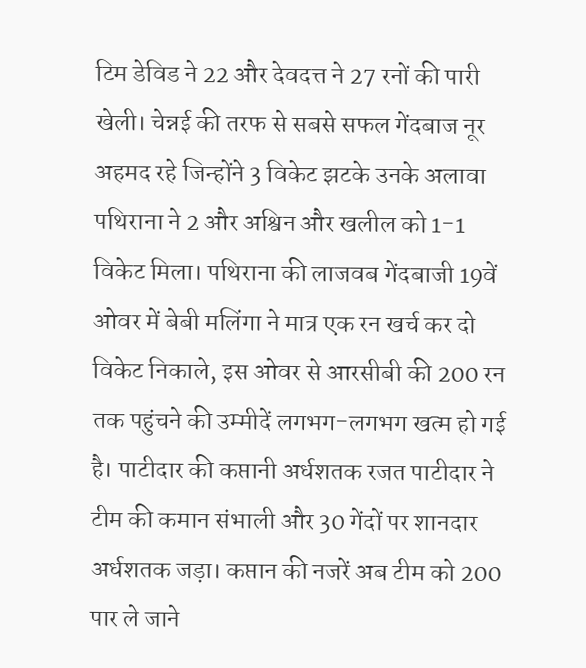टिम डेविड ने 22 और देवदत्त ने 27 रनों की पारी खेली। चेन्नई की तरफ से सबसे सफल गेंदबाज नूर अहमद रहे जिन्होंने 3 विकेट झटके उनके अलावा पथिराना ने 2 और अश्विन और खलील को 1-1 विकेट मिला। पथिराना की लाजवब गेंदबाजी 19वें ओवर में बेबी मलिंगा ने मात्र एक रन खर्च कर दो विकेट निकाले, इस ओवर से आरसीबी की 200 रन तक पहुंचने की उम्मीदें लगभग-लगभग खत्म हो गई है। पाटीदार की कप्तानी अर्धशतक रजत पाटीदार ने टीम की कमान संभाली और 30 गेंदों पर शानदार अर्धशतक जड़ा। कप्तान की नजरें अब टीम को 200 पार ले जाने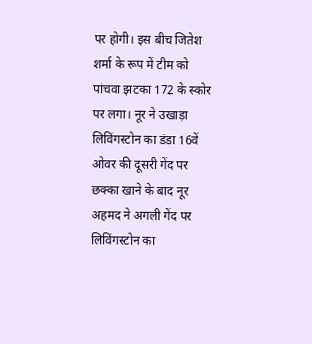पर होगी। इस बीच जितेश शर्मा के रूप में टीम को पांचवा झटका 172 के स्कोर पर लगा। नूर ने उखाड़ा लिविंगस्टोन का डंडा 16वें ओवर की दूसरी गेंद पर छक्का खाने के बाद नूर अहमद ने अगली गेंद पर लिविंगस्टोन का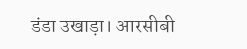डंडा उखाड़ा। आरसीबी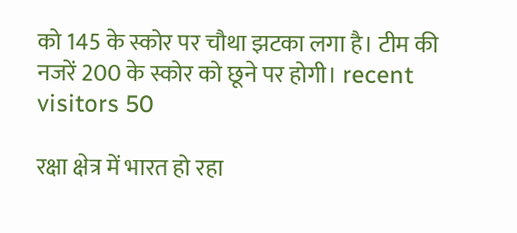को 145 के स्कोर पर चौथा झटका लगा है। टीम की नजरें 200 के स्कोर को छूने पर होगी। recent visitors 50

रक्षा क्षेत्र में भारत हो रहा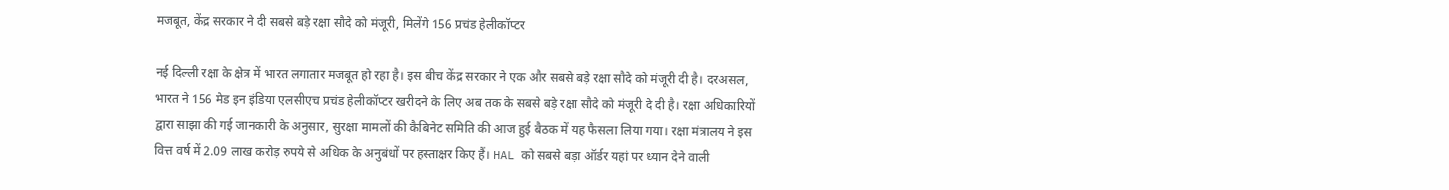मजबूत, केंद्र सरकार ने दी सबसे बड़े रक्षा सौदे को मंजूरी, मिलेंगे 156 प्रचंड हेलीकॉप्टर

नई दिल्ली रक्षा के क्षेत्र में भारत लगातार मजबूत हो रहा है। इस बीच केंद्र सरकार ने एक और सबसे बड़े रक्षा सौदे को मंजूरी दी है। दरअसल, भारत ने 156 मेड इन इंडिया एलसीएच प्रचंड हेलीकॉप्टर खरीदने के लिए अब तक के सबसे बड़े रक्षा सौदे को मंजूरी दे दी है। रक्षा अधिकारियों द्वारा साझा की गई जानकारी के अनुसार, सुरक्षा मामलों की कैबिनेट समिति की आज हुई बैठक में यह फैसला लिया गया। रक्षा मंत्रालय ने इस वित्त वर्ष में 2.09 लाख करोड़ रुपये से अधिक के अनुबंधों पर हस्ताक्षर किए हैं। HAL को सबसे बड़ा ऑर्डर यहां पर ध्यान देने वाली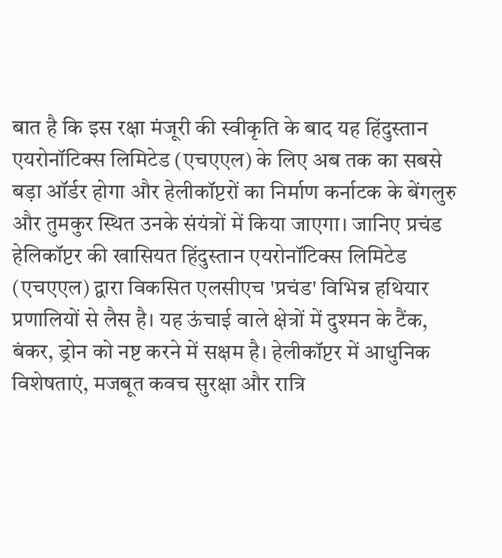बात है कि इस रक्षा मंजूरी की स्वीकृति के बाद यह हिंदुस्तान एयरोनॉटिक्स लिमिटेड (एचएएल) के लिए अब तक का सबसे बड़ा ऑर्डर होगा और हेलीकॉप्टरों का निर्माण कर्नाटक के बेंगलुरु और तुमकुर स्थित उनके संयंत्रों में किया जाएगा। जानिए प्रचंड हेलिकॉप्टर की खासियत हिंदुस्तान एयरोनॉटिक्स लिमिटेड (एचएएल) द्वारा विकसित एलसीएच 'प्रचंड' विभिन्न हथियार प्रणालियों से लैस है। यह ऊंचाई वाले क्षेत्रों में दुश्मन के टैंक, बंकर, ड्रोन को नष्ट करने में सक्षम है। हेलीकॉप्टर में आधुनिक विशेषताएं, मजबूत कवच सुरक्षा और रात्रि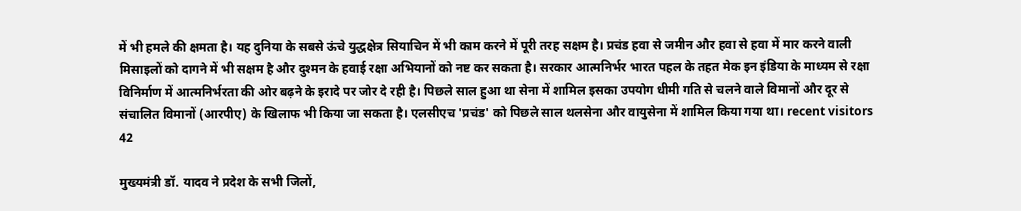में भी हमले की क्षमता है। यह दुनिया के सबसे ऊंचे युद्धक्षेत्र सियाचिन में भी काम करने में पूरी तरह सक्षम है। प्रचंड हवा से जमीन और हवा से हवा में मार करने वाली मिसाइलों को दागने में भी सक्षम है और दुश्मन के हवाई रक्षा अभियानों को नष्ट कर सकता है। सरकार आत्मनिर्भर भारत पहल के तहत मेक इन इंडिया के माध्यम से रक्षा विनिर्माण में आत्मनिर्भरता की ओर बढ़ने के इरादे पर जोर दे रही है। पिछले साल हुआ था सेना में शामिल इसका उपयोग धीमी गति से चलने वाले विमानों और दूर से संचालित विमानों (आरपीए) के खिलाफ भी किया जा सकता है। एलसीएच 'प्रचंड' को पिछले साल थलसेना और वायुसेना में शामिल किया गया था। recent visitors 42

मुख्यमंत्री डॉ. यादव ने प्रदेश के सभी जिलों,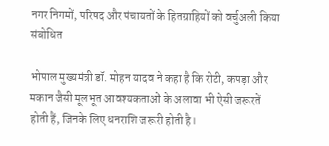नगर निगमों, परिषद और पंचायतों के हितग्राहियों को वर्चुअली किया संबोधित

भोपाल मुख्यमंत्री डॉ. मोहन यादव ने कहा है कि रोटी, कपड़ा और मकान जैसी मूलभूत आवश्यकताओं के अलावा भी ऐसी जरूरतें होती हैं, जिनके लिए धनराशि जरूरी होती है।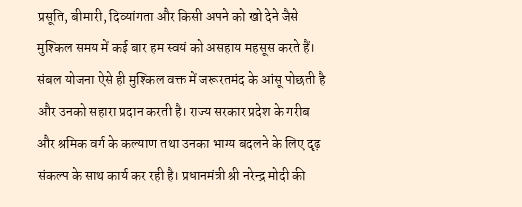प्रसूति, बीमारी, दिव्यांगता और किसी अपने को खो देने जैसे मुश्किल समय में कई बार हम स्वयं को असहाय महसूस करते हैं। संबल योजना ऐसे ही मुश्किल वक्त में जरूरतमंद के आंसू पोछती है और उनको सहारा प्रदान करती है। राज्य सरकार प्रदेश के गरीब और श्रमिक वर्ग के कल्याण तथा उनका भाग्य बदलने के लिए दृढ़ संकल्प के साथ कार्य कर रही है। प्रधानमंत्री श्री नरेन्द्र मोदी की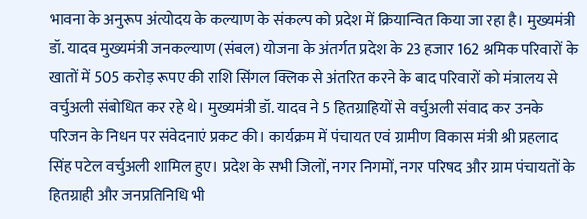भावना के अनुरूप अंत्योदय के कल्याण के संकल्प को प्रदेश में क्रियान्वित किया जा रहा है। मुख्यमंत्री डॉ. यादव मुख्यमंत्री जनकल्याण (संबल) योजना के अंतर्गत प्रदेश के 23 हजार 162 श्रमिक परिवारों के खातों में 505 करोड़ रूपए की राशि सिंगल क्लिक से अंतरित करने के बाद परिवारों को मंत्रालय से वर्चुअली संबोधित कर रहे थे। मुख्यमंत्री डॉ. यादव ने 5 हितग्राहियों से वर्चुअली संवाद कर उनके परिजन के निधन पर संवेदनाएं प्रकट की। कार्यक्रम में पंचायत एवं ग्रामीण विकास मंत्री श्री प्रहलाद सिंह पटेल वर्चुअली शामिल हुए। प्रदेश के सभी जिलों, नगर निगमों, नगर परिषद और ग्राम पंचायतों के हितग्राही और जनप्रतिनिधि भी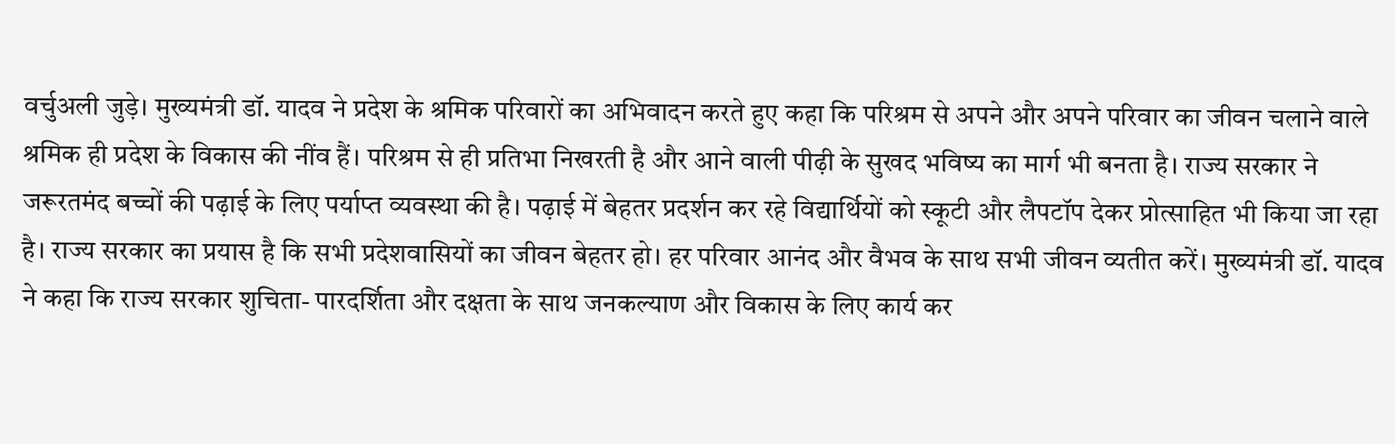वर्चुअली जुड़े। मुख्यमंत्री डॉ. यादव ने प्रदेश के श्रमिक परिवारों का अभिवादन करते हुए कहा कि परिश्रम से अपने और अपने परिवार का जीवन चलाने वाले श्रमिक ही प्रदेश के विकास की नींव हैं। परिश्रम से ही प्रतिभा निखरती है और आने वाली पीढ़ी के सुखद भविष्य का मार्ग भी बनता है। राज्य सरकार ने जरूरतमंद बच्चों की पढ़ाई के लिए पर्याप्त व्यवस्था की है। पढ़ाई में बेहतर प्रदर्शन कर रहे विद्यार्थियों को स्कूटी और लैपटॉप देकर प्रोत्साहित भी किया जा रहा है। राज्य सरकार का प्रयास है कि सभी प्रदेशवासियों का जीवन बेहतर हो। हर परिवार आनंद और वैभव के साथ सभी जीवन व्यतीत करें। मुख्यमंत्री डॉ. यादव ने कहा कि राज्य सरकार शुचिता- पारदर्शिता और दक्षता के साथ जनकल्याण और विकास के लिए कार्य कर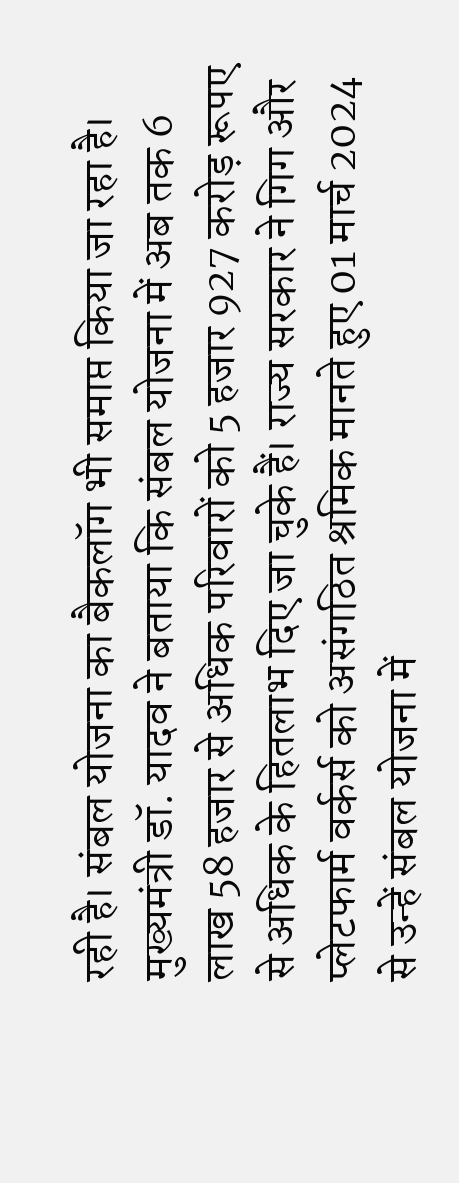रही है। संबल योजना का बैकलॉग भी समाप्त किया जा रहा है। मुख्यमंत्री डॉ. यादव ने बताया कि संबल योजना में अब तक 6 लाख 58 हजार से अधिक परिवारों को 5 हजार 927 करोड़ रूपए से अधिक के हितलाभ दिए जा चुके हैं। राज्य सरकार ने गिग और प्लेटफार्म वर्कर्स को असंगठित श्रमिक मानते हुए 01 मार्च 2024 से उन्हें संबल योजना में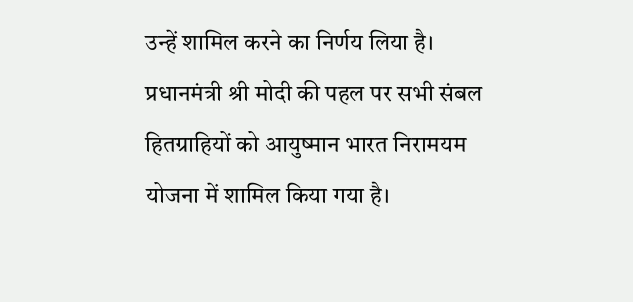उन्हें शामिल करने का निर्णय लिया है। प्रधानमंत्री श्री मोदी की पहल पर सभी संबल हितग्राहियों को आयुष्मान भारत निरामयम योजना में शामिल किया गया है।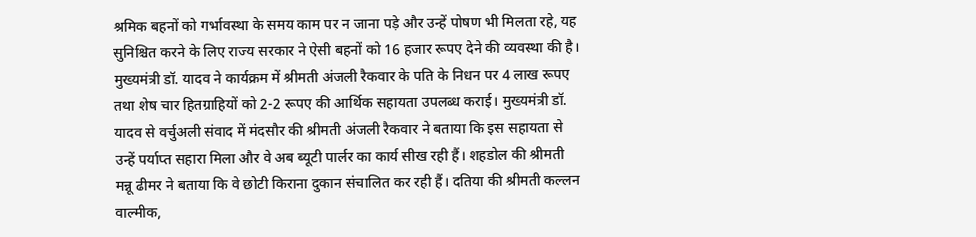श्रमिक बहनों को गर्भावस्था के समय काम पर न जाना पड़े और उन्हें पोषण भी मिलता रहे, यह सुनिश्चित करने के लिए राज्य सरकार ने ऐसी बहनों को 16 हजार रूपए देने की व्यवस्था की है। मुख्यमंत्री डॉ. यादव ने कार्यक्रम में श्रीमती अंजली रैकवार के पति के निधन पर 4 लाख रूपए तथा शेष चार हितग्राहियों को 2-2 रूपए की आर्थिक सहायता उपलब्ध कराई। मुख्यमंत्री डॉ. यादव से वर्चुअली संवाद में मंदसौर की श्रीमती अंजली रैकवार ने बताया कि इस सहायता से उन्हें पर्याप्त सहारा मिला और वे अब ब्यूटी पार्लर का कार्य सीख रही हैं। शहडोल की श्रीमती मन्नू ढीमर ने बताया कि वे छोटी किराना दुकान संचालित कर रही हैं। दतिया की श्रीमती कल्लन वाल्मीक,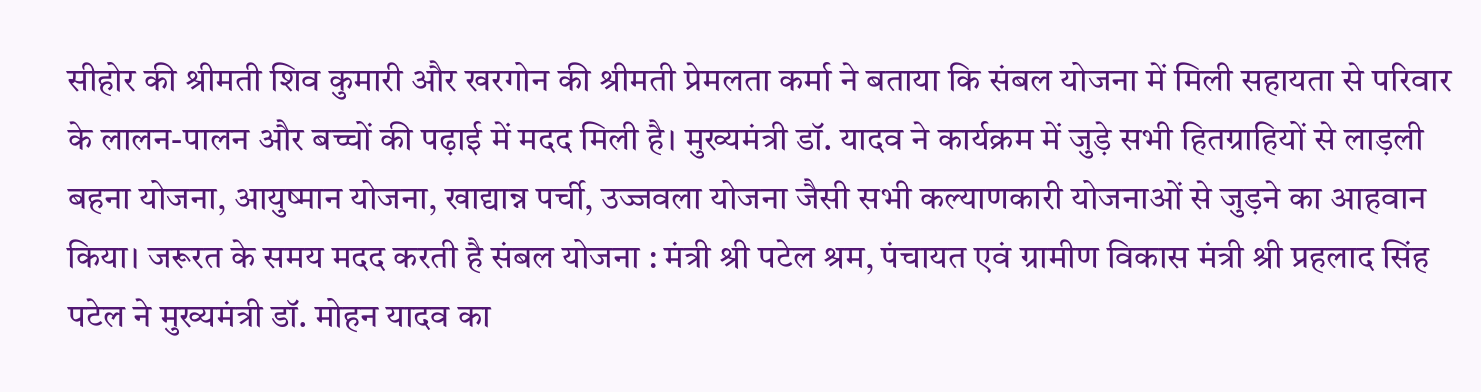सीहोर की श्रीमती शिव कुमारी और खरगोन की श्रीमती प्रेमलता कर्मा ने बताया कि संबल योजना में मिली सहायता से परिवार के लालन-पालन और बच्चों की पढ़ाई में मदद मिली है। मुख्यमंत्री डॉ. यादव ने कार्यक्रम में जुड़े सभी हितग्राहियों से लाड़ली बहना योजना, आयुष्मान योजना, खाद्यान्न पर्ची, उज्जवला योजना जैसी सभी कल्याणकारी योजनाओं से जुड़ने का आहवान किया। जरूरत के समय मदद करती है संबल योजना : मंत्री श्री पटेल श्रम, पंचायत एवं ग्रामीण विकास मंत्री श्री प्रहलाद सिंह पटेल ने मुख्यमंत्री डॉ. मोहन यादव का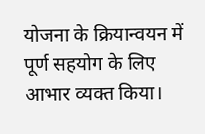योजना के क्रियान्वयन में पूर्ण सहयोग के लिए आभार व्यक्त किया।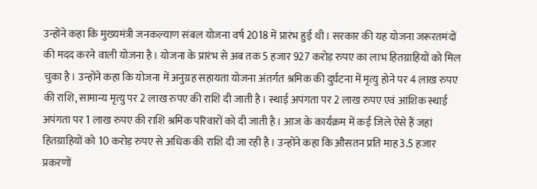उन्होंने कहा कि मुख्यमंत्री जनकल्याण संबल योजना वर्ष 2018 में प्रारंभ हुई थी। सरकार की यह योजना जरूरतमंदों की मदद करने वाली योजना है। योजना के प्रारंभ से अब तक 5 हजार 927 करोड़ रुपए का लाभ हितग्राहियों को मिल चुका है। उन्होंने कहा कि योजना में अनुग्रह सहायता योजना अंतर्गत श्रमिक की दुर्घटना में मृत्यु होने पर 4 लाख रुपए की राशि, सामान्य मृत्यु पर 2 लाख रुपए की राशि दी जाती है। स्थाई अपंगता पर 2 लाख रुपए एवं आंशिक स्थाई अपंगता पर 1 लाख रुपए की राशि श्रमिक परिवारों को दी जाती है। आज के कार्यक्रम में कई जिले ऐसे हैं जहां हितग्राहियों को 10 करोड़ रुपए से अधिक की राशि दी जा रही है। उन्होंने कहा कि औसतन प्रति माह 3.5 हजार प्रकरणों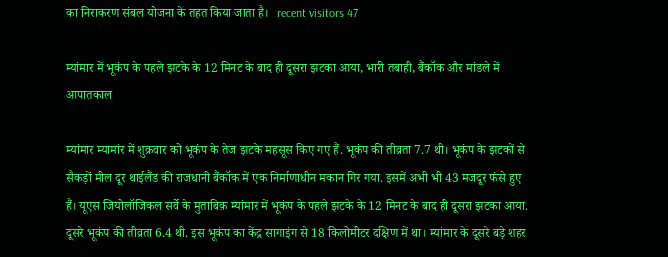का निराकरण संबल योजना के तहत किया जाता है।   recent visitors 47

म्यांमार में भूकंप के पहले झटके के 12 मिनट के बाद ही दूसरा झटका आया, भारी तबाही, बैंकॉक और मांडले में आपातकाल

म्यांमार म्यामांर में शुक्रवार को भूकंप के तेज झटके महसूस किए गए हैं. भूकंप की तीव्रता 7.7 थी। भूकंप के झटकों से सैकड़ों मील दूर थाईलैंड की राजधानी बैंकॉक में एक निर्माणाधीन मकान गिर गया. इसमें अभी भी 43 मजदूर फंसे हुए हैं। यूएस जियोलॉजिकल सर्वे के मुताबिक़ म्यांमार में भूकंप के पहले झटके के 12 मिनट के बाद ही दूसरा झटका आया. दूसरे भूकंप की तीव्रता 6.4 थी. इस भूकंप का केंद्र सागाइंग से 18 किलोमीटर दक्षिण में था। म्यांमार के दूसरे बड़े शहर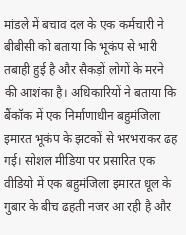मांडले में बचाव दल के एक कर्मचारी ने बीबीसी को बताया कि भूकंप से भारी तबाही हुई है और सैकड़ों लोगों के मरने की आशंका है। अधिकारियों ने बताया कि बैंकॉक में एक निर्माणाधीन बहुमंजिला इमारत भूकंप के झटकों से भरभराकर ढह गई। सोशल मीडिया पर प्रसारित एक वीडियो में एक बहुमंजिला इमारत धूल के गुबार के बीच ढहती नजर आ रही है और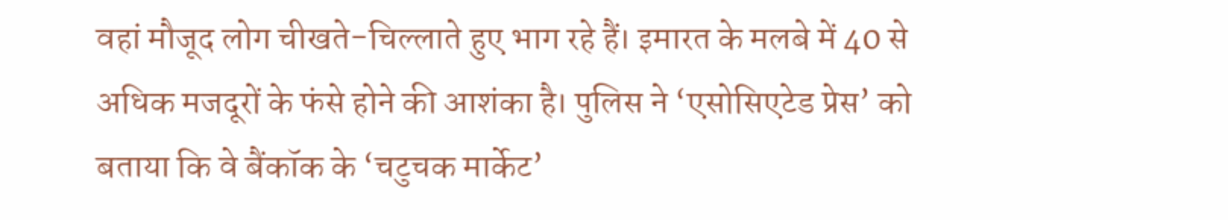वहां मौजूद लोग चीखते-चिल्लाते हुए भाग रहे हैं। इमारत के मलबे में 40 से अधिक मजदूरों के फंसे होने की आशंका है। पुलिस ने ‘एसोसिएटेड प्रेस’ को बताया कि वे बैंकॉक के ‘चटुचक मार्केट’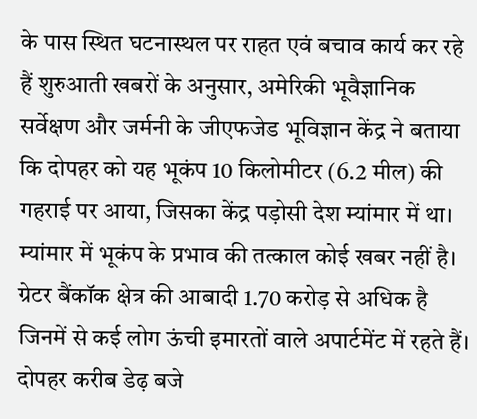के पास स्थित घटनास्थल पर राहत एवं बचाव कार्य कर रहे हैं शुरुआती खबरों के अनुसार, अमेरिकी भूवैज्ञानिक सर्वेक्षण और जर्मनी के जीएफजेड भूविज्ञान केंद्र ने बताया कि दोपहर को यह भूकंप 10 किलोमीटर (6.2 मील) की गहराई पर आया, जिसका केंद्र पड़ोसी देश म्यांमार में था। म्यांमार में भूकंप के प्रभाव की तत्काल कोई खबर नहीं है। ग्रेटर बैंकॉक क्षेत्र की आबादी 1.70 करोड़ से अधिक है जिनमें से कई लोग ऊंची इमारतों वाले अपार्टमेंट में रहते हैं। दोपहर करीब डेढ़ बजे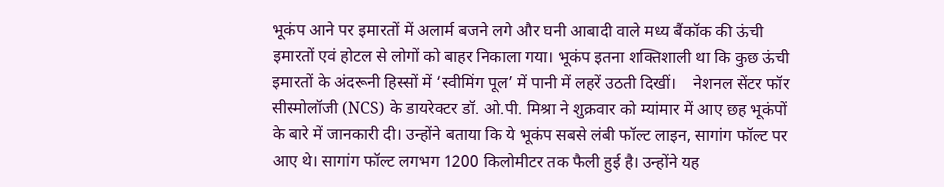भूकंप आने पर इमारतों में अलार्म बजने लगे और घनी आबादी वाले मध्य बैंकॉक की ऊंची इमारतों एवं होटल से लोगों को बाहर निकाला गया। भूकंप इतना शक्तिशाली था कि कुछ ऊंची इमारतों के अंदरूनी हिस्सों में ‘स्वीमिंग पूल’ में पानी में लहरें उठती दिखीं।    नेशनल सेंटर फॉर सीस्मोलॉजी (NCS) के डायरेक्टर डॉ. ओ.पी. मिश्रा ने शुक्रवार को म्यांमार में आए छह भूकंपों के बारे में जानकारी दी। उन्होंने बताया कि ये भूकंप सबसे लंबी फॉल्ट लाइन, सागांग फॉल्ट पर आए थे। सागांग फॉल्ट लगभग 1200 किलोमीटर तक फैली हुई है। उन्होंने यह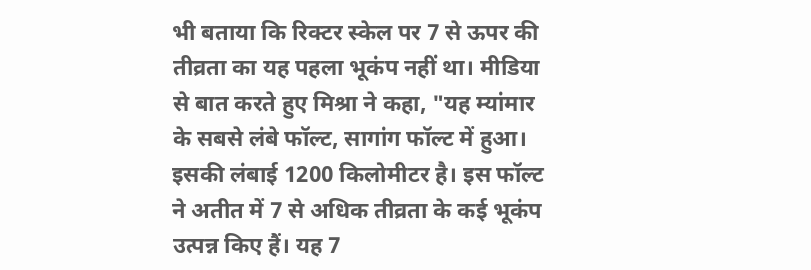भी बताया कि रिक्टर स्केल पर 7 से ऊपर की तीव्रता का यह पहला भूकंप नहीं था। मीडिया से बात करते हुए मिश्रा ने कहा, "यह म्यांमार के सबसे लंबे फॉल्ट, सागांग फॉल्ट में हुआ। इसकी लंबाई 1200 किलोमीटर है। इस फॉल्ट ने अतीत में 7 से अधिक तीव्रता के कई भूकंप उत्पन्न किए हैं। यह 7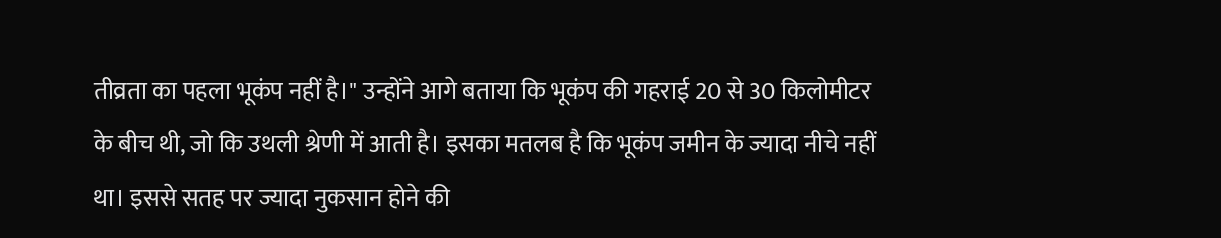तीव्रता का पहला भूकंप नहीं है।" उन्होंने आगे बताया कि भूकंप की गहराई 20 से 30 किलोमीटर के बीच थी, जो कि उथली श्रेणी में आती है। इसका मतलब है कि भूकंप जमीन के ज्यादा नीचे नहीं था। इससे सतह पर ज्यादा नुकसान होने की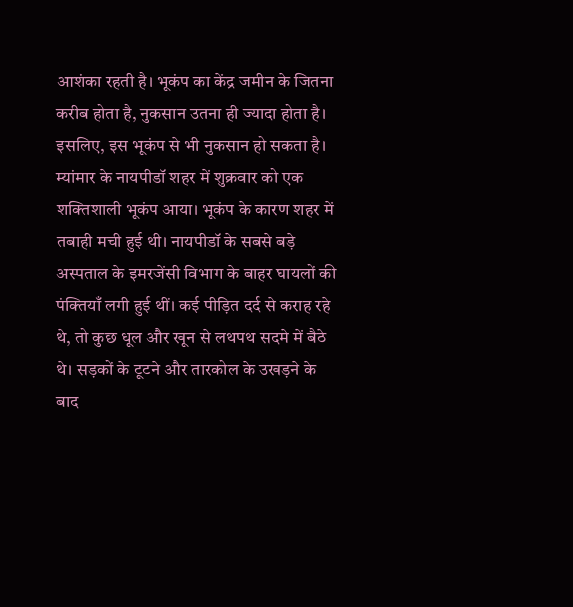आशंका रहती है। भूकंप का केंद्र जमीन के जितना करीब होता है, नुकसान उतना ही ज्यादा होता है। इसलिए, इस भूकंप से भी नुकसान हो सकता है। म्यांमार के नायपीडॉ शहर में शुक्रवार को एक शक्तिशाली भूकंप आया। भूकंप के कारण शहर में तबाही मची हुई थी। नायपीडॉ के सबसे बड़े अस्पताल के इमरजेंसी विभाग के बाहर घायलों की पंक्तियाँ लगी हुई थीं। कई पीड़ित दर्द से कराह रहे थे, तो कुछ धूल और खून से लथपथ सदमे में बैठे थे। सड़कों के टूटने और तारकोल के उखड़ने के बाद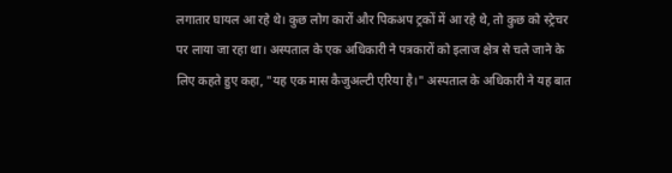लगातार घायल आ रहे थे। कुछ लोग कारों और पिकअप ट्रकों में आ रहे थे, तो कुछ को स्ट्रेचर पर लाया जा रहा था। अस्पताल के एक अधिकारी ने पत्रकारों को इलाज क्षेत्र से चले जाने के लिए कहते हुए कहा, "यह एक मास कैजुअल्टी एरिया है।" अस्पताल के अधिकारी ने यह बात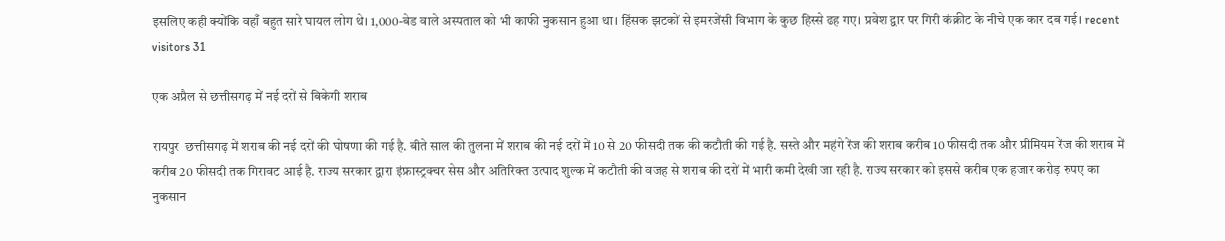इसलिए कही क्योंकि वहाँ बहुत सारे घायल लोग थे। 1,000-बेड वाले अस्पताल को भी काफी नुकसान हुआ था। हिंसक झटकों से इमरजेंसी विभाग के कुछ हिस्से ढह गए। प्रवेश द्वार पर गिरी कंक्रीट के नीचे एक कार दब गई। recent visitors 31

एक अप्रैल से छत्तीसगढ़ में नई दरों से बिकेगी शराब

रायपुर  छत्तीसगढ़ में शराब की नई दरों की घोषणा की गई है. बीते साल की तुलना में शराब की नई दरों में 10 से 20 फीसदी तक की कटौती की गई है. सस्ते और महंगे रेंज की शराब करीब 10 फीसदी तक और प्रीमियम रेंज की शराब में करीब 20 फीसदी तक गिरावट आई है. राज्य सरकार द्वारा इंफ्रास्ट्रक्चर सेस और अतिरिक्त उत्पाद शुल्क में कटौती की वजह से शराब की दरों में भारी कमी देखी जा रही है. राज्य सरकार को इससे करीब एक हजार करोड़ रुपए का नुकसान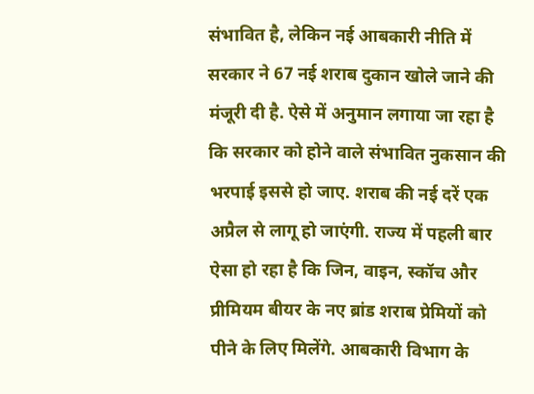संभावित है, लेकिन नई आबकारी नीति में सरकार ने 67 नई शराब दुकान खोले जाने की मंजूरी दी है. ऐसे में अनुमान लगाया जा रहा है कि सरकार को होने वाले संभावित नुकसान की भरपाई इससे हो जाए. शराब की नई दरें एक अप्रैल से लागू हो जाएंगी. राज्य में पहली बार ऐसा हो रहा है कि जिन, वाइन, स्कॉच और प्रीमियम बीयर के नए ब्रांड शराब प्रेमियों को पीने के लिए मिलेंगे. आबकारी विभाग के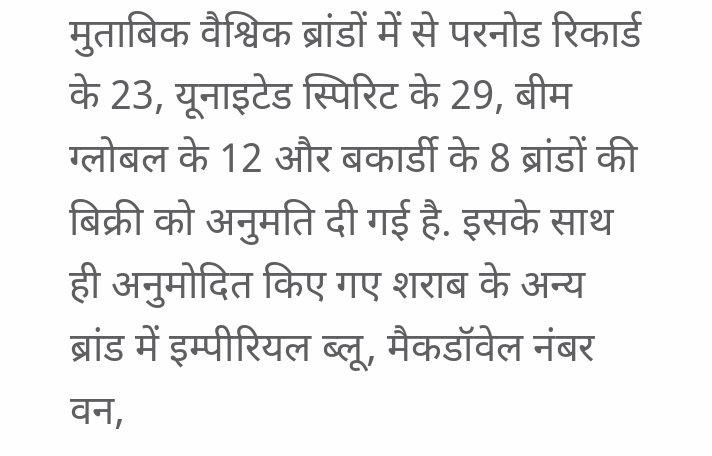मुताबिक वैश्विक ब्रांडों में से परनोड रिकार्ड के 23, यूनाइटेड स्पिरिट के 29, बीम ग्लोबल के 12 और बकार्डी के 8 ब्रांडों की बिक्री को अनुमति दी गई है. इसके साथ ही अनुमोदित किए गए शराब के अन्य ब्रांड में इम्पीरियल ब्लू, मैकडॉवेल नंबर वन,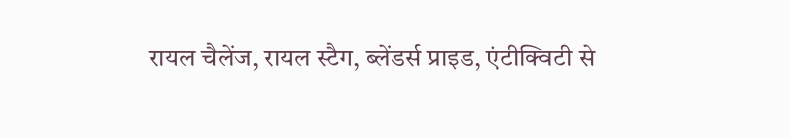रायल चैलेंज, रायल स्टैग, ब्लेंडर्स प्राइड, एंटीक्विटी से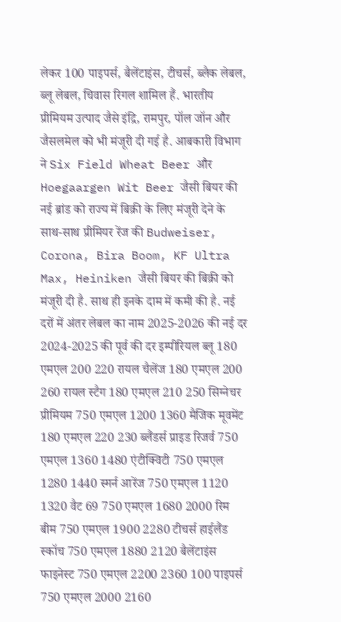लेकर 100 पाइपर्स, बैलेंटाइंस, टीचर्स, ब्लैक लेबल, ब्लू लेबल, चिवास रिगल शामिल हैं. भारतीय प्रीमियम उत्पाद जैसे इंद्रि, रामपुर, पॉल जॉन और जैसलमेल को भी मंजूरी दी गई है. आबकारी विभाग ने Six Field Wheat Beer और Hoegaargen Wit Beer जैसी बियर की नई ब्रांड को राज्य में बिक्री के लिए मंजूरी देने के साथ-साथ प्रीमियर रेंज की Budweiser, Corona, Bira Boom, KF Ultra Max, Heiniken जैसी बियर की बिक्री को मंजूरी दी है. साथ ही इनके दाम में कमी की है. नई दरों में अंतर लेबल का नाम 2025-2026 की नई दर 2024-2025 की पूर्व की दर इम्पीरियल ब्लू 180 एमएल 200 220 रायल चैलेंज 180 एमएल 200 260 रायल स्टैग 180 एमएल 210 250 सिग्नेचर प्रीमियम 750 एमएल 1200 1360 मैजिक मूवमेंट 180 एमएल 220 230 ब्लैंडर्स प्राइड रिजर्व 750 एमएल 1360 1480 एंटीक्विटी 750 एमएल 1280 1440 स्मर्न आरेंज 750 एमएल 1120 1320 वैट 69 750 एमएल 1680 2000 रिम बीम 750 एमएल 1900 2280 टीचर्स हाईलैंड स्कॉच 750 एमएल 1880 2120 बैलेंटाइंस फाइनेस्ट 750 एमएल 2200 2360 100 पाइपर्स 750 एमएल 2000 2160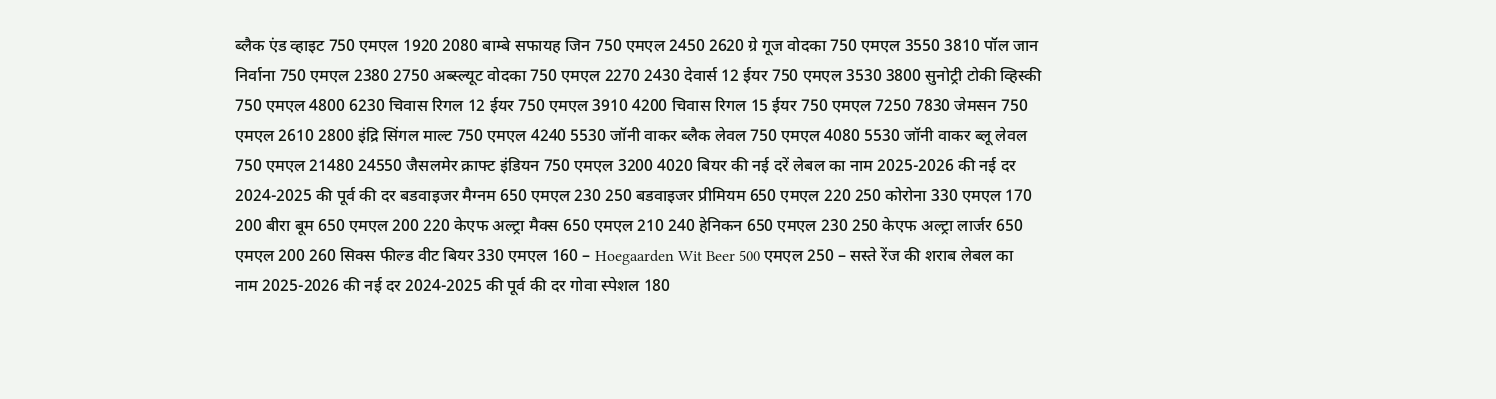ब्लैक एंड व्हाइट 750 एमएल 1920 2080 बाम्बे सफायह जिन 750 एमएल 2450 2620 ग्रे गूज वोदका 750 एमएल 3550 3810 पॉल जान निर्वाना 750 एमएल 2380 2750 अब्स्ल्यूट वोदका 750 एमएल 2270 2430 देवार्स 12 ईयर 750 एमएल 3530 3800 सुनोट्री टोकी व्हिस्की 750 एमएल 4800 6230 चिवास रिगल 12 ईयर 750 एमएल 3910 4200 चिवास रिगल 15 ईयर 750 एमएल 7250 7830 जेमसन 750 एमएल 2610 2800 इंद्रि सिंगल माल्ट 750 एमएल 4240 5530 जॉनी वाकर ब्लैक लेवल 750 एमएल 4080 5530 जॉनी वाकर ब्लू लेवल 750 एमएल 21480 24550 जैसलमेर क्राफ्ट इंडियन 750 एमएल 3200 4020 बियर की नई दरें लेबल का नाम 2025-2026 की नई दर 2024-2025 की पूर्व की दर बडवाइजर मैग्नम 650 एमएल 230 250 बडवाइजर प्रीमियम 650 एमएल 220 250 कोरोना 330 एमएल 170 200 बीरा बूम 650 एमएल 200 220 केएफ अल्ट्रा मैक्स 650 एमएल 210 240 हेनिकन 650 एमएल 230 250 केएफ अल्ट्रा लार्जर 650 एमएल 200 260 सिक्स फील्ड वीट बियर 330 एमएल 160 – Hoegaarden Wit Beer 500 एमएल 250 – सस्ते रेंज की शराब लेबल का नाम 2025-2026 की नई दर 2024-2025 की पूर्व की दर गोवा स्पेशल 180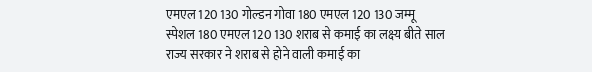एमएल 120 130 गोल्डन गोवा 180 एमएल 120 130 जम्मू स्पेशल 180 एमएल 120 130 शराब से कमाई का लक्ष्य बीते साल राज्य सरकार ने शराब से होने वाली कमाई का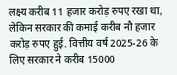लक्ष्य करीब 11 हजार करोड़ रुपए रखा था, लेकिन सरकार की कमाई करीब नौ हजार करोड़ रुपए हुई. वित्तीय वर्ष 2025-26 के लिए सरकार ने करीब 15000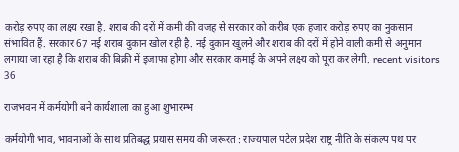करोड़ रुपए का लक्ष्य रखा है. शराब की दरों में कमी की वजह से सरकार को करीब एक हजार करोड़ रुपए का नुकसान संभावित हैं. सरकार 67 नई शराब दुकान खोल रही है. नई दुकान खुलने और शराब की दरों में होने वाली कमी से अनुमान लगाया जा रहा है कि शराब की बिक्री में इजाफा होगा और सरकार कमाई के अपने लक्ष्य को पूरा कर लेगी. recent visitors 36

राजभवन में कर्मयोगी बने कार्यशाला का हुआ शुभारम्भ

कर्मयोगी भाव, भावनाओं के साथ प्रतिबद्ध प्रयास समय की जरूरत : राज्यपाल पटेल प्रदेश राष्ट्र नीति के संकल्प पथ पर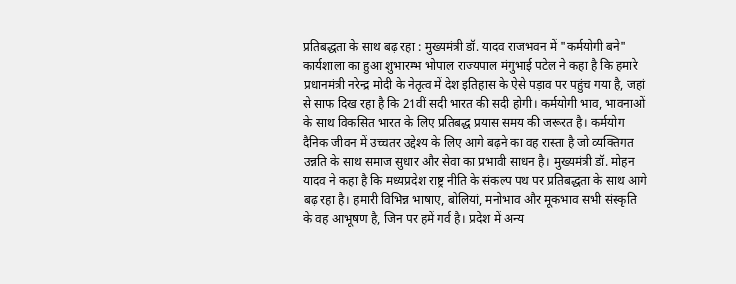प्रतिबद्धता के साथ बढ़ रहा : मुख्यमंत्री डॉ. यादव राजभवन में "कर्मयोगी बने" कार्यशाला का हुआ शुभारम्भ भोपाल राज्यपाल मंगुभाई पटेल ने कहा है कि हमारे प्रधानमंत्री नरेन्द्र मोदी के नेतृत्व में देश इतिहास के ऐसे पड़ाव पर पहुंच गया है, जहां से साफ दिख रहा है कि 21वीं सदी भारत की सदी होगी। कर्मयोगी भाव, भावनाओं के साथ विकसित भारत के लिए प्रतिबद्ध प्रयास समय की जरूरत है। कर्मयोग दैनिक जीवन में उच्चतर उद्देश्य के लिए आगे बढ़ने का वह रास्ता है जो व्यक्तिगत उन्नति के साथ समाज सुधार और सेवा का प्रभावी साधन है। मुख्यमंत्री डॉ. मोहन यादव ने कहा है कि मध्यप्रदेश राष्ट्र नीति के संकल्प पथ पर प्रतिबद्धता के साथ आगे बढ़ रहा है। हमारी विभिन्न भाषाए, बोलियां, मनोभाव और मूकभाव सभी संस्कृति के वह आभूषण है, जिन पर हमें गर्व है। प्रदेश में अन्य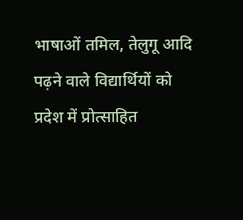भाषाओं तमिल, तेलुगू आदि पढ़ने वाले विद्यार्थियों को प्रदेश में प्रोत्साहित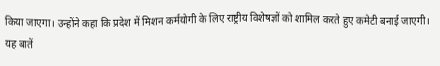किया जाएगा। उन्होंने कहा कि प्रदेश में मिशन कर्मयोगी के लिए राष्ट्रीय विशेषज्ञों को शामिल करते हुए कमेटी बनाई जाएगी। यह बातें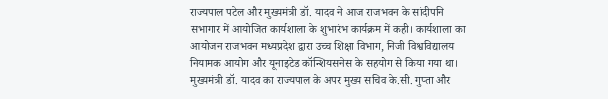राज्यपाल पटेल और मुख्यमंत्री डॉ. यादव ने आज राजभवन के सांदीपनि सभागार में आयोजित कार्यशाला के शुभारंभ कार्यक्रम में कही। कार्यशाला का आयोजन राजभवन मध्यप्रदेश द्वारा उच्च शिक्षा विभाग, निजी विश्वविद्यालय नियामक आयोग और यूनाइटेड कॉन्शियसनेस के सहयोग से किया गया था। मुख्यमंत्री डॉ. यादव का राज्यपाल के अपर मुख्य सचिव के.सी. गुप्ता और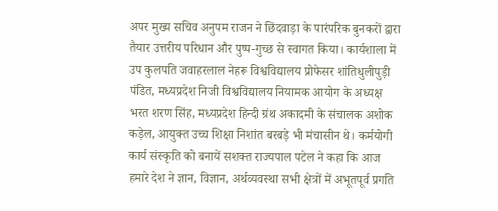अपर मुख्य सचिव अनुपम राजन ने छिंदवाड़ा के पारंपरिक बुनकरों द्वारा तैयार उत्तरीय परिधान और पुष्प-गुच्छ से स्वागत किया। कार्यशाला में उप कुलपति जवाहरलाल नेहरू विश्वविद्यालय प्रोफेसर शांतिधुलीपुड़ी पंडित, मध्यप्रदेश निजी विश्वविद्यालय नियामक आयोग के अध्यक्ष भरत शरण सिंह, मध्यप्रदेश हिन्दी ग्रंथ अकादमी के संचालक अशोक कड़ेल, आयुक्त उच्च शिक्षा निशांत बरबड़े भी मंचासीन थे। कर्मयोगी कार्य संस्कृति को बनायें सशक्त राज्यपाल पटेल ने कहा कि आज हमारे देश ने ज्ञान, विज्ञान, अर्थव्यवस्था सभी क्षेत्रों में अभूतपूर्व प्रगति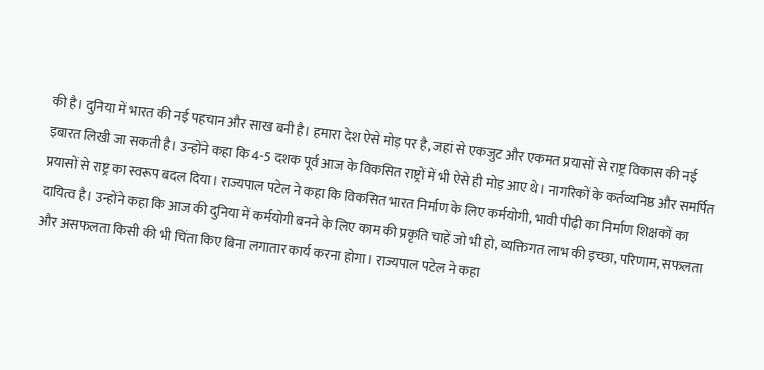की है। दुनिया में भारत की नई पहचान और साख बनी है। हमारा देश ऐसे मोड़ पर है, जहां से एकजुट और एकमत प्रयासों से राष्ट्र विकास की नई इबारत लिखी जा सकती है। उन्होंने कहा कि 4-5 दशक पूर्व आज के विकसित राष्ट्रों में भी ऐसे ही मोड़ आए थे। नागरिकों के कर्तव्यनिष्ठ और समर्पित प्रयासों से राष्ट्र का स्वरूप बदल दिया। राज्यपाल पटेल ने कहा कि विकसित भारत निर्माण के लिए कर्मयोगी, भावी पीढ़ी का निर्माण शिक्षकों का दायित्व है। उन्होंने कहा कि आज की दुनिया में कर्मयोगी बनने के लिए काम की प्रकृति चाहें जो भी हो, व्यक्तिगत लाभ की इच्छा, परिणाम, सफलता और असफलता किसी की भी चिंता किए बिना लगातार कार्य करना होगा। राज्यपाल पटेल ने कहा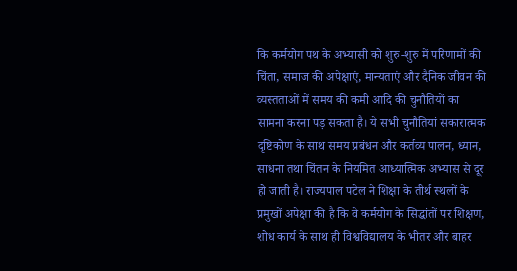कि कर्मयोग पथ के अभ्यासी को शुरु-शुरु में परिणामों की चिंता, समाज की अपेक्षाएं, मान्यताएं और दैनिक जीवन की व्यस्तताओं में समय की कमी आदि की चुनौतियों का सामना करना पड़ सकता है। ये सभी चुनौतियां सकारात्मक दृष्टिकोण के साथ समय प्रबंधन और कर्तव्य पालन, ध्यान, साधना तथा चिंतन के नियमित आध्यात्मिक अभ्यास से दूर हो जाती है। राज्यपाल पटेल ने शिक्षा के तीर्थ स्थलों के प्रमुखों अपेक्षा की है कि वे कर्मयोग के सिद्धांतों पर शिक्षण, शोध कार्य के साथ ही विश्वविद्यालय के भीतर और बाहर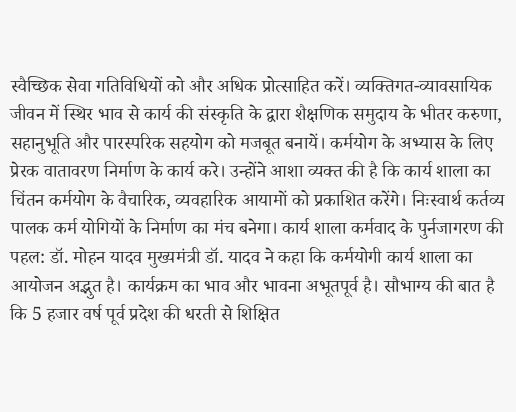स्वैच्छिक सेवा गतिविधियों को और अधिक प्रोत्साहित करें। व्यक्तिगत-व्यावसायिक जीवन में स्थिर भाव से कार्य की संस्कृति के द्वारा शैक्षणिक समुदाय के भीतर करुणा, सहानुभूति और पारस्परिक सहयोग को मजबूत बनायें। कर्मयोग के अभ्यास के लिए प्रेरक वातावरण निर्माण के कार्य करे। उन्होंने आशा व्यक्त की है कि कार्य शाला का चिंतन कर्मयोग के वैचारिक, व्यवहारिक आयामों को प्रकाशित करेंगे। निःस्वार्थ कर्तव्य पालक कर्म योगियों के निर्माण का मंच बनेगा। कार्य शाला कर्मवाद के पुर्नजागरण की पहल: डॉ. मोहन यादव मुख्यमंत्री डॉ. यादव ने कहा कि कर्मयोगी कार्य शाला का आयोजन अद्भुत है। कार्यक्रम का भाव और भावना अभूतपूर्व है। सौभाग्य की बात है कि 5 हजार वर्ष पूर्व प्रदेश की धरती से शिक्षित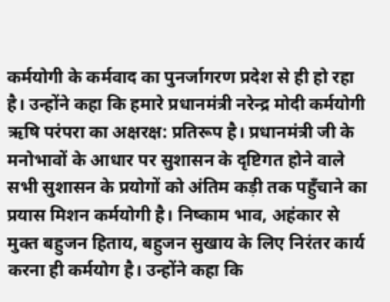कर्मयोगी के कर्मवाद का पुनर्जागरण प्रदेश से ही हो रहा है। उन्होंने कहा कि हमारे प्रधानमंत्री नरेन्द्र मोदी कर्मयोगी ऋषि परंपरा का अक्षरक्ष: प्रतिरूप है। प्रधानमंत्री जी के मनोभावों के आधार पर सुशासन के दृष्टिगत होने वाले सभी सुशासन के प्रयोगों को अंतिम कड़ी तक पहुँचाने का प्रयास मिशन कर्मयोगी है। निष्काम भाव, अहंकार से मुक्त बहुजन हिताय, बहुजन सुखाय के लिए निरंतर कार्य करना ही कर्मयोग है। उन्होंने कहा कि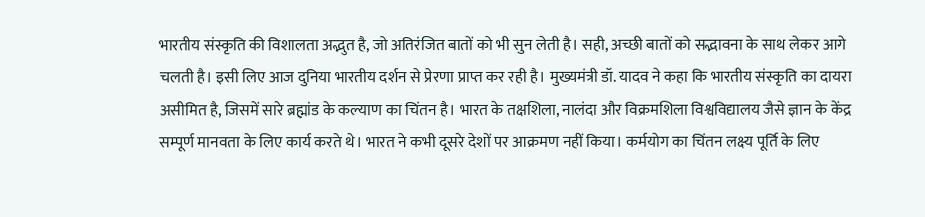भारतीय संस्कृति की विशालता अद्भुत है, जो अतिरंजित बातों को भी सुन लेती है। सही, अच्छी बातों को सद्भावना के साथ लेकर आगे चलती है। इसी लिए आज दुनिया भारतीय दर्शन से प्रेरणा प्राप्त कर रही है। मुख्यमंत्री डॉ. यादव ने कहा कि भारतीय संस्कृति का दायरा असीमित है, जिसमें सारे ब्रह्मांड के कल्याण का चिंतन है। भारत के तक्षशिला, नालंदा और विक्रमशिला विश्वविद्यालय जैसे ज्ञान के केंद्र सम्पूर्ण मानवता के लिए कार्य करते थे। भारत ने कभी दूसरे देशों पर आक्रमण नहीं किया। कर्मयोग का चिंतन लक्ष्य पूर्ति के लिए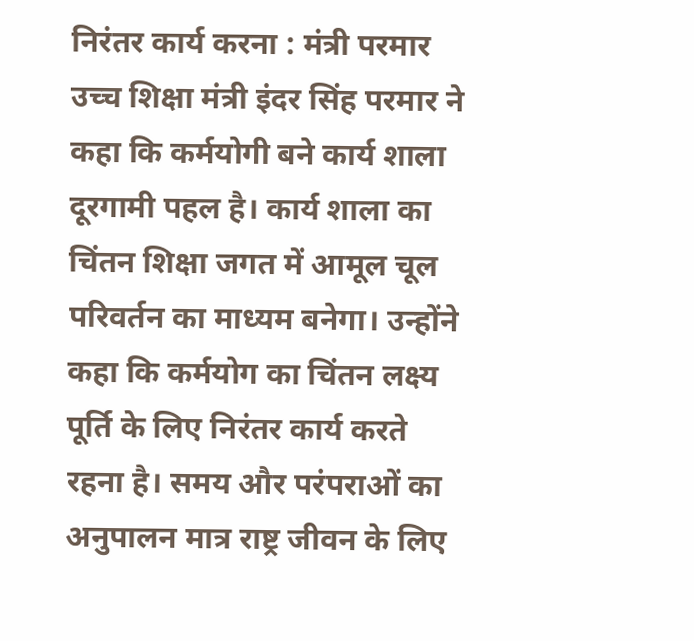निरंतर कार्य करना : मंत्री परमार उच्च शिक्षा मंत्री इंदर सिंह परमार ने कहा कि कर्मयोगी बने कार्य शाला दूरगामी पहल है। कार्य शाला का चिंतन शिक्षा जगत में आमूल चूल परिवर्तन का माध्यम बनेगा। उन्होंने कहा कि कर्मयोग का चिंतन लक्ष्य पूर्ति के लिए निरंतर कार्य करते रहना है। समय और परंपराओं का अनुपालन मात्र राष्ट्र जीवन के लिए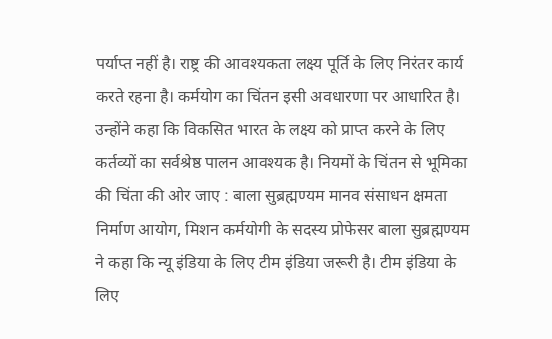पर्याप्त नहीं है। राष्ट्र की आवश्यकता लक्ष्य पूर्ति के लिए निरंतर कार्य करते रहना है। कर्मयोग का चिंतन इसी अवधारणा पर आधारित है। उन्होंने कहा कि विकसित भारत के लक्ष्य को प्राप्त करने के लिए कर्तव्यों का सर्वश्रेष्ठ पालन आवश्यक है। नियमों के चिंतन से भूमिका की चिंता की ओर जाए : बाला सुब्रह्मण्यम मानव संसाधन क्षमता निर्माण आयोग, मिशन कर्मयोगी के सदस्य प्रोफेसर बाला सुब्रह्मण्यम ने कहा कि न्यू इंडिया के लिए टीम इंडिया जरूरी है। टीम इंडिया के लिए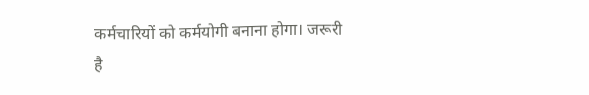कर्मचारियों को कर्मयोगी बनाना होगा। जरूरी है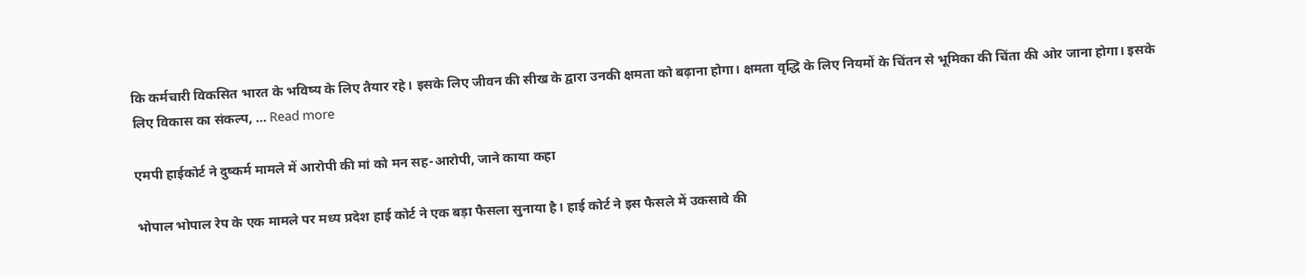कि कर्मचारी विकसित भारत के भविष्य के लिए तैयार रहे। इसके लिए जीवन की सीख के द्वारा उनकी क्षमता को बढ़ाना होगा। क्षमता वृद्धि के लिए नियमों के चिंतन से भूमिका की चिंता की ओर जाना होगा। इसके लिए विकास का संकल्प, … Read more

एमपी हाईकोर्ट ने दुष्कर्म मामले में आरोपी की मां को मन सह-आरोपी, जाने काया कहा

भोपाल भोपाल रेप के एक मामले पर मध्य प्रदेश हाई कोर्ट ने एक बड़ा फैसला सुनाया है। हाई कोर्ट ने इस फैसले में उकसावे की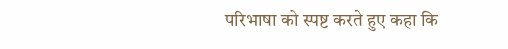परिभाषा को स्पष्ट करते हुए कहा कि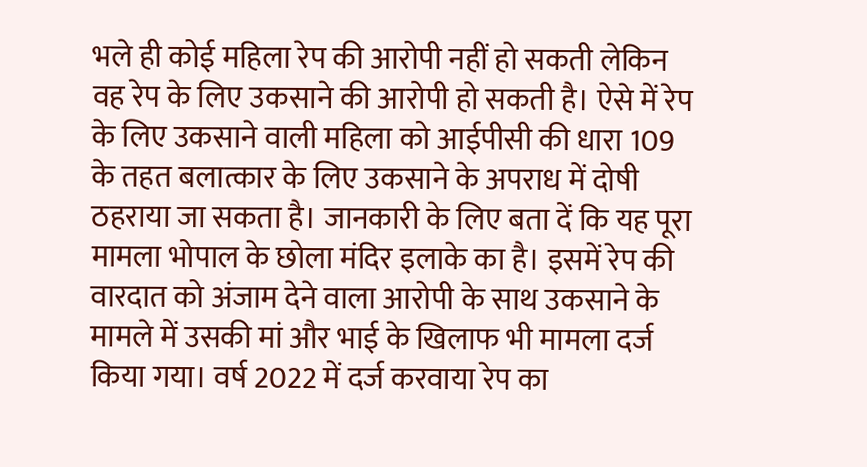भले ही कोई महिला रेप की आरोपी नहीं हो सकती लेकिन वह रेप के लिए उकसाने की आरोपी हो सकती है। ऐसे में रेप के लिए उकसाने वाली महिला को आईपीसी की धारा 109 के तहत बलात्कार के लिए उकसाने के अपराध में दोषी ठहराया जा सकता है। जानकारी के लिए बता दें कि यह पूरा मामला भोपाल के छोला मंदिर इलाके का है। इसमें रेप की वारदात को अंजाम देने वाला आरोपी के साथ उकसाने के मामले में उसकी मां और भाई के खिलाफ भी मामला दर्ज किया गया। वर्ष 2022 में दर्ज करवाया रेप का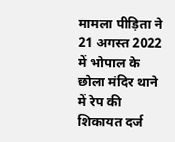मामला पीड़िता ने 21 अगस्त 2022 में भोपाल के छोला मंदिर थाने में रेप की शिकायत दर्ज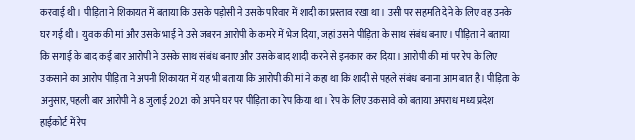करवाई थी। पीड़िता ने शिकायत में बताया कि उसके पड़ोसी ने उसके परिवार में शादी का प्रस्ताव रखा था। उसी पर सहमति देने के लिए वह उनके घर गई थी। युवक की मां और उसके भाई ने उसे जबरन आरोपी के कमरे में भेज दिया, जहां उसने पीड़िता के साथ संबंध बनाए। पीड़िता ने बताया कि सगाई के बाद कई बार आरोपी ने उसके साथ संबंध बनाए और उसके बाद शादी करने से इनकार कर दिया। आरोपी की मां पर रेप के लिए उकसाने का आरोप पीड़िता ने अपनी शिकायत में यह भी बताया कि आरोपी की मां ने कहा था कि शादी से पहले संबंध बनाना आम बात है। पीड़िता के अनुसार, पहली बार आरोपी ने 8 जुलाई 2021 को अपने घर पर पीड़िता का रेप किया था। रेप के लिए उकसावे को बताया अपराध मध्य प्रदेश हाईकोर्ट में रेप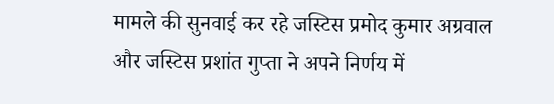मामले की सुनवाई कर रहे जस्टिस प्रमोद कुमार अग्रवाल और जस्टिस प्रशांत गुप्ता ने अपने निर्णय में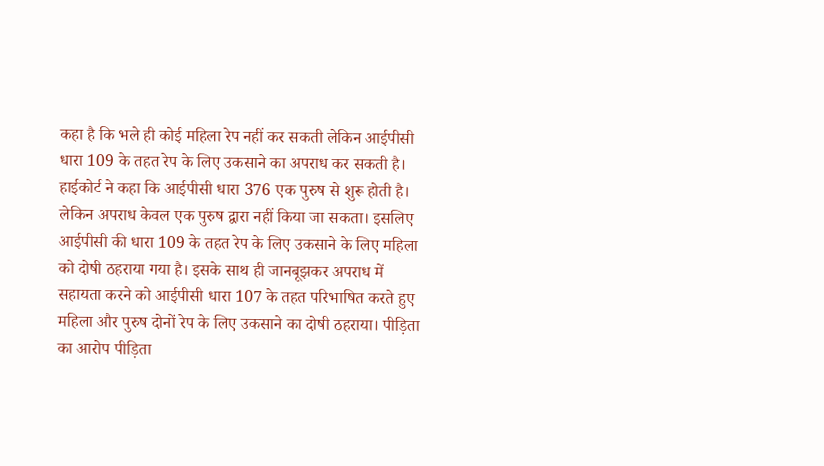कहा है कि भले ही कोई महिला रेप नहीं कर सकती लेकिन आईपीसी धारा 109 के तहत रेप के लिए उकसाने का अपराध कर सकती है। हाईकोर्ट ने कहा कि आईपीसी धारा 376 एक पुरुष से शुरू होती है। लेकिन अपराध केवल एक पुरुष द्वारा नहीं किया जा सकता। इसलिए आईपीसी की धारा 109 के तहत रेप के लिए उकसाने के लिए महिला को दोषी ठहराया गया है। इसके साथ ही जानबूझकर अपराध में सहायता करने को आईपीसी धारा 107 के तहत परिभाषित करते हुए महिला और पुरुष दोनों रेप के लिए उकसाने का दोषी ठहराया। पीड़िता का आरोप पीड़िता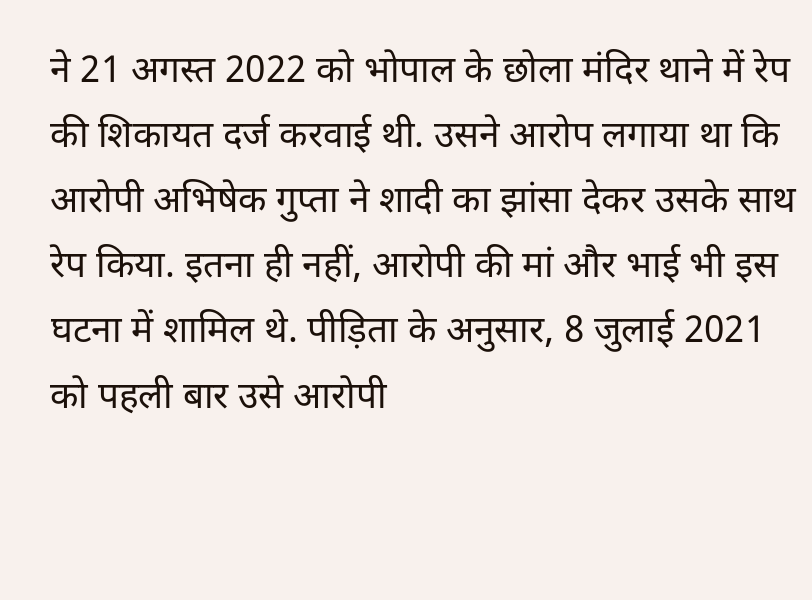ने 21 अगस्त 2022 को भोपाल के छोला मंदिर थाने में रेप की शिकायत दर्ज करवाई थी. उसने आरोप लगाया था कि आरोपी अभिषेक गुप्ता ने शादी का झांसा देकर उसके साथ रेप किया. इतना ही नहीं, आरोपी की मां और भाई भी इस घटना में शामिल थे. पीड़िता के अनुसार, 8 जुलाई 2021 को पहली बार उसे आरोपी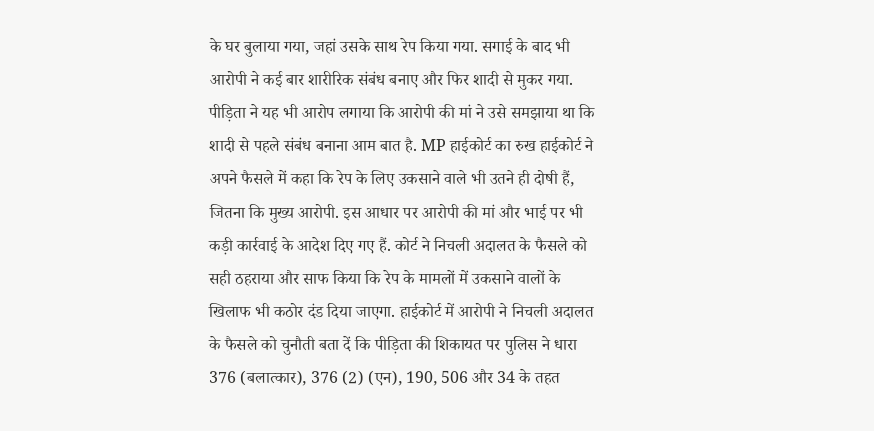के घर बुलाया गया, जहां उसके साथ रेप किया गया. सगाई के बाद भी आरोपी ने कई बार शारीरिक संबंध बनाए और फिर शादी से मुकर गया. पीड़िता ने यह भी आरोप लगाया कि आरोपी की मां ने उसे समझाया था कि शादी से पहले संबंध बनाना आम बात है. MP हाईकोर्ट का रुख हाईकोर्ट ने अपने फैसले में कहा कि रेप के लिए उकसाने वाले भी उतने ही दोषी हैं, जितना कि मुख्य आरोपी. इस आधार पर आरोपी की मां और भाई पर भी कड़ी कार्रवाई के आदेश दिए गए हैं. कोर्ट ने निचली अदालत के फैसले को सही ठहराया और साफ किया कि रेप के मामलों में उकसाने वालों के खिलाफ भी कठोर दंड दिया जाएगा. हाईकोर्ट में आरोपी ने निचली अदालत के फैसले को चुनौती बता दें कि पीड़िता की शिकायत पर पुलिस ने धारा 376 (बलात्कार), 376 (2) (एन), 190, 506 और 34 के तहत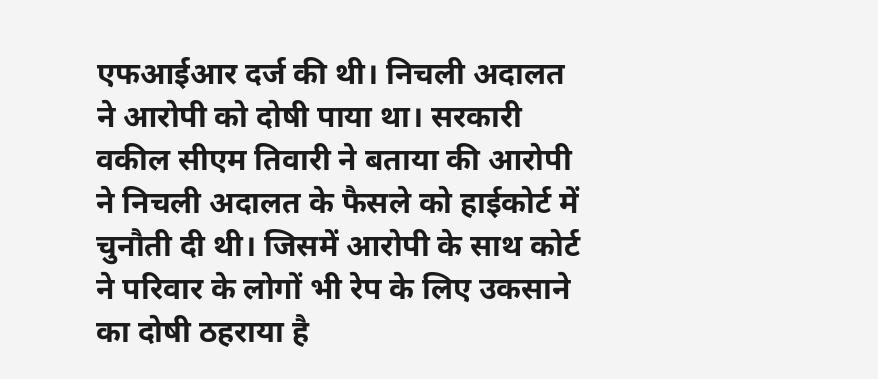एफआईआर दर्ज की थी। निचली अदालत ने आरोपी को दोषी पाया था। सरकारी वकील सीएम तिवारी ने बताया की आरोपी ने निचली अदालत के फैसले को हाईकोर्ट में चुनौती दी थी। जिसमें आरोपी के साथ कोर्ट ने परिवार के लोगों भी रेप के लिए उकसाने का दोषी ठहराया है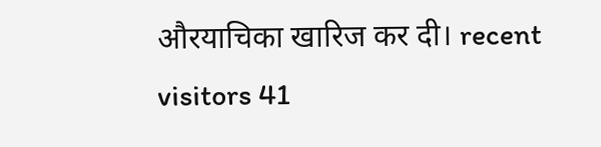औरयाचिका खारिज कर दी। recent visitors 41